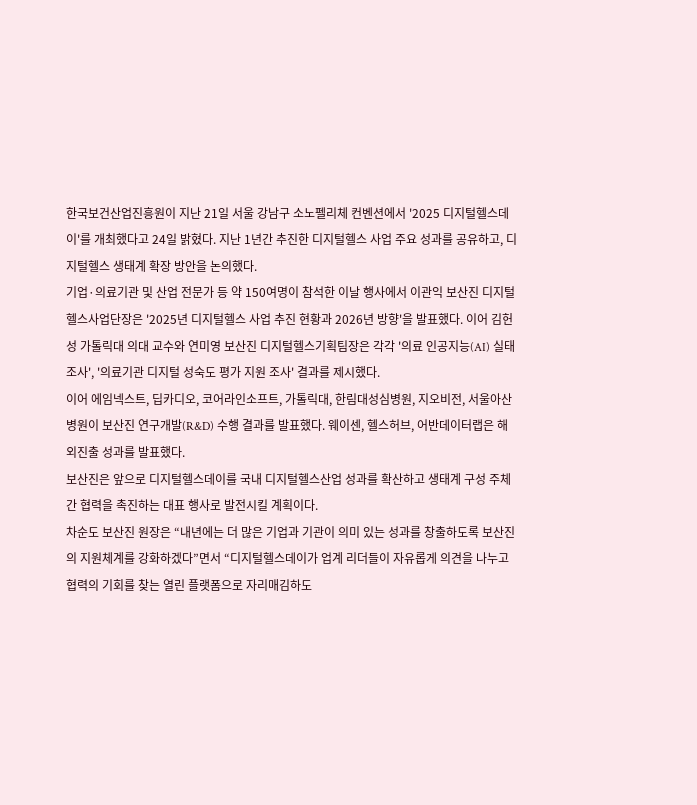한국보건산업진흥원이 지난 21일 서울 강남구 소노펠리체 컨벤션에서 '2025 디지털헬스데이'를 개최했다고 24일 밝혔다. 지난 1년간 추진한 디지털헬스 사업 주요 성과를 공유하고, 디지털헬스 생태계 확장 방안을 논의했다.
기업·의료기관 및 산업 전문가 등 약 150여명이 참석한 이날 행사에서 이관익 보산진 디지털헬스사업단장은 '2025년 디지털헬스 사업 추진 현황과 2026년 방향'을 발표했다. 이어 김헌성 가톨릭대 의대 교수와 연미영 보산진 디지털헬스기획팀장은 각각 '의료 인공지능(AI) 실태 조사', '의료기관 디지털 성숙도 평가 지원 조사' 결과를 제시했다.
이어 에임넥스트, 딥카디오, 코어라인소프트, 가톨릭대, 한림대성심병원, 지오비전, 서울아산병원이 보산진 연구개발(R&D) 수행 결과를 발표했다. 웨이센, 헬스허브, 어반데이터랩은 해외진출 성과를 발표했다.
보산진은 앞으로 디지털헬스데이를 국내 디지털헬스산업 성과를 확산하고 생태계 구성 주체 간 협력을 촉진하는 대표 행사로 발전시킬 계획이다.
차순도 보산진 원장은 “내년에는 더 많은 기업과 기관이 의미 있는 성과를 창출하도록 보산진의 지원체계를 강화하겠다”면서 “디지털헬스데이가 업계 리더들이 자유롭게 의견을 나누고 협력의 기회를 찾는 열린 플랫폼으로 자리매김하도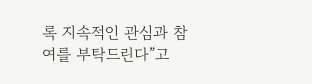록 지속적인 관심과 참여를 부탁드린다”고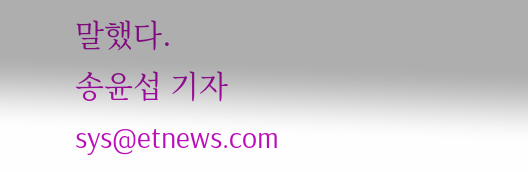말했다.
송윤섭 기자 sys@etnews.com